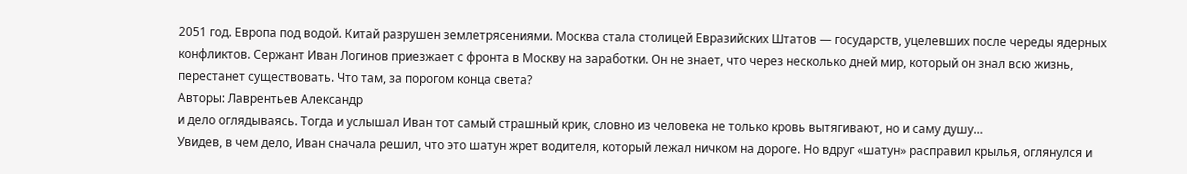2051 год. Европа под водой. Китай разрушен землетрясениями. Москва стала столицей Евразийских Штатов — государств, уцелевших после череды ядерных конфликтов. Сержант Иван Логинов приезжает с фронта в Москву на заработки. Он не знает, что через несколько дней мир, который он знал всю жизнь, перестанет существовать. Что там, за порогом конца света?
Авторы: Лаврентьев Александр
и дело оглядываясь. Тогда и услышал Иван тот самый страшный крик, словно из человека не только кровь вытягивают, но и саму душу…
Увидев, в чем дело, Иван сначала решил, что это шатун жрет водителя, который лежал ничком на дороге. Но вдруг «шатун» расправил крылья, оглянулся и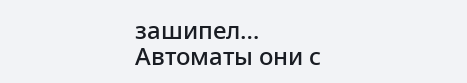зашипел…
Автоматы они с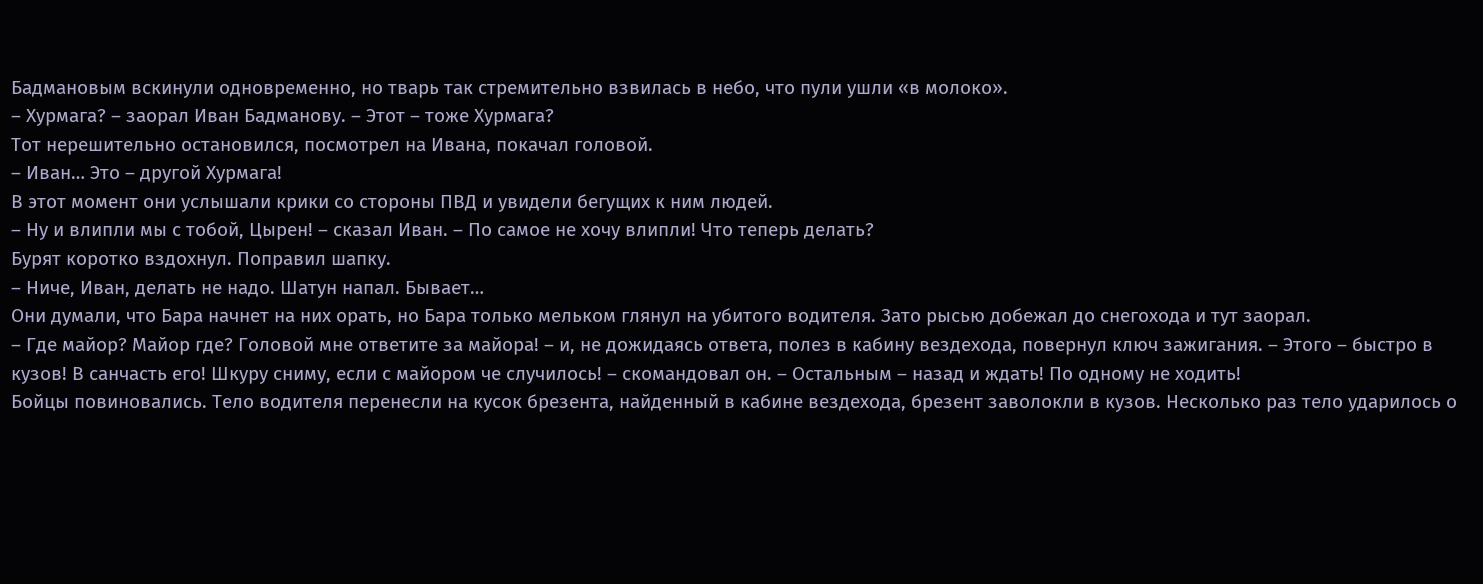Бадмановым вскинули одновременно, но тварь так стремительно взвилась в небо, что пули ушли «в молоко».
– Хурмага? – заорал Иван Бадманову. – Этот – тоже Хурмага?
Тот нерешительно остановился, посмотрел на Ивана, покачал головой.
– Иван… Это – другой Хурмага!
В этот момент они услышали крики со стороны ПВД и увидели бегущих к ним людей.
– Ну и влипли мы с тобой, Цырен! – сказал Иван. – По самое не хочу влипли! Что теперь делать?
Бурят коротко вздохнул. Поправил шапку.
– Ниче, Иван, делать не надо. Шатун напал. Бывает…
Они думали, что Бара начнет на них орать, но Бара только мельком глянул на убитого водителя. Зато рысью добежал до снегохода и тут заорал.
– Где майор? Майор где? Головой мне ответите за майора! – и, не дожидаясь ответа, полез в кабину вездехода, повернул ключ зажигания. – Этого – быстро в кузов! В санчасть его! Шкуру сниму, если с майором че случилось! – скомандовал он. – Остальным – назад и ждать! По одному не ходить!
Бойцы повиновались. Тело водителя перенесли на кусок брезента, найденный в кабине вездехода, брезент заволокли в кузов. Несколько раз тело ударилось о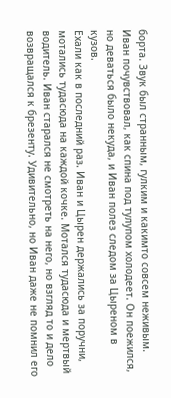борта. Звук был странным, гулким и какимто совсем неживым. Иван почувствовал, как спина под тулупом холодеет. Он поежился, но деваться было некуда, и Иван полез следом за Цыреном в кузов.
Ехали как в последний раз. Иван и Цырен держались за поручни, мотались тудасюда на каждой кочке. Мотался тудасюда и мертвый водитель. Иван старался не смотреть на него, но взгляд то и дело возвращался к брезенту. Удивительно, но Иван даже не помнил его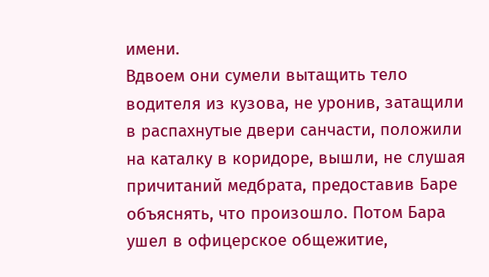имени.
Вдвоем они сумели вытащить тело водителя из кузова, не уронив, затащили в распахнутые двери санчасти, положили на каталку в коридоре, вышли, не слушая причитаний медбрата, предоставив Баре объяснять, что произошло. Потом Бара ушел в офицерское общежитие,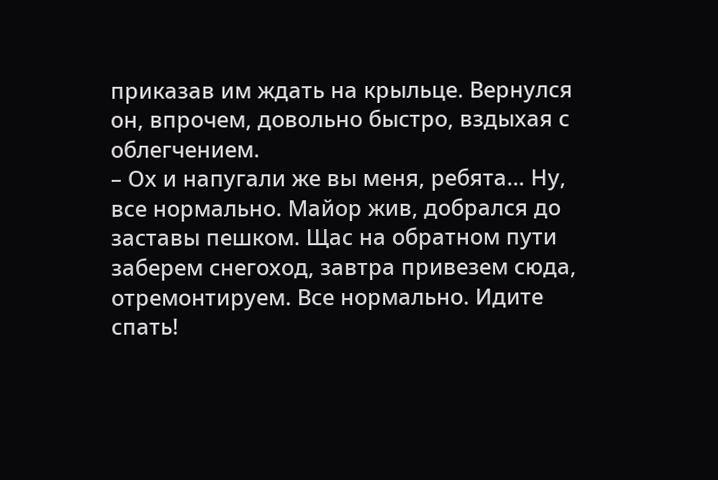приказав им ждать на крыльце. Вернулся он, впрочем, довольно быстро, вздыхая с облегчением.
– Ох и напугали же вы меня, ребята… Ну, все нормально. Майор жив, добрался до заставы пешком. Щас на обратном пути заберем снегоход, завтра привезем сюда, отремонтируем. Все нормально. Идите спать!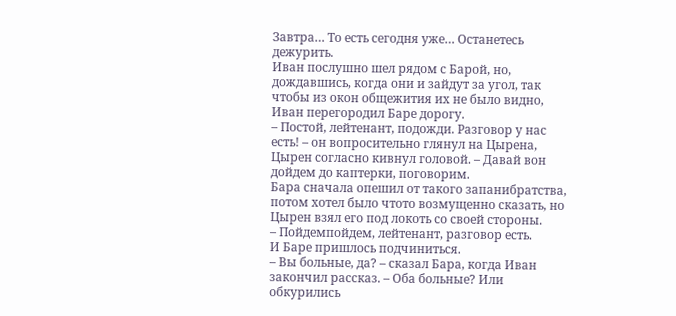Завтра… То есть сегодня уже… Останетесь дежурить.
Иван послушно шел рядом с Барой, но, дождавшись, когда они и зайдут за угол, так чтобы из окон общежития их не было видно, Иван перегородил Баре дорогу.
– Постой, лейтенант, подожди. Разговор у нас есть! – он вопросительно глянул на Цырена, Цырен согласно кивнул головой. – Давай вон дойдем до каптерки, поговорим.
Бара сначала опешил от такого запанибратства, потом хотел было чтото возмущенно сказать, но Цырен взял его под локоть со своей стороны.
– Пойдемпойдем, лейтенант, разговор есть.
И Баре пришлось подчиниться.
– Вы больные, да? – сказал Бара, когда Иван закончил рассказ. – Оба больные? Или обкурились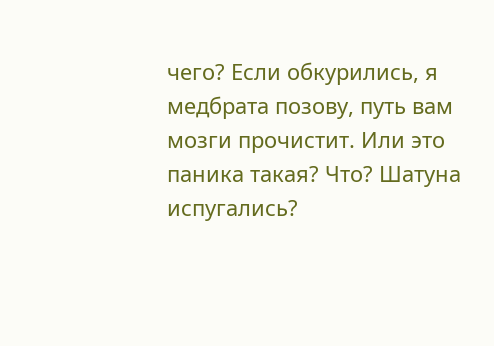чего? Если обкурились, я медбрата позову, путь вам мозги прочистит. Или это паника такая? Что? Шатуна испугались?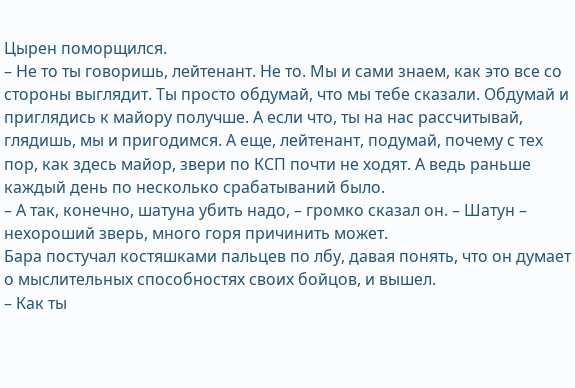Цырен поморщился.
– Не то ты говоришь, лейтенант. Не то. Мы и сами знаем, как это все со стороны выглядит. Ты просто обдумай, что мы тебе сказали. Обдумай и приглядись к майору получше. А если что, ты на нас рассчитывай, глядишь, мы и пригодимся. А еще, лейтенант, подумай, почему с тех пор, как здесь майор, звери по КСП почти не ходят. А ведь раньше каждый день по несколько срабатываний было.
– А так, конечно, шатуна убить надо, – громко сказал он. – Шатун – нехороший зверь, много горя причинить может.
Бара постучал костяшками пальцев по лбу, давая понять, что он думает о мыслительных способностях своих бойцов, и вышел.
– Как ты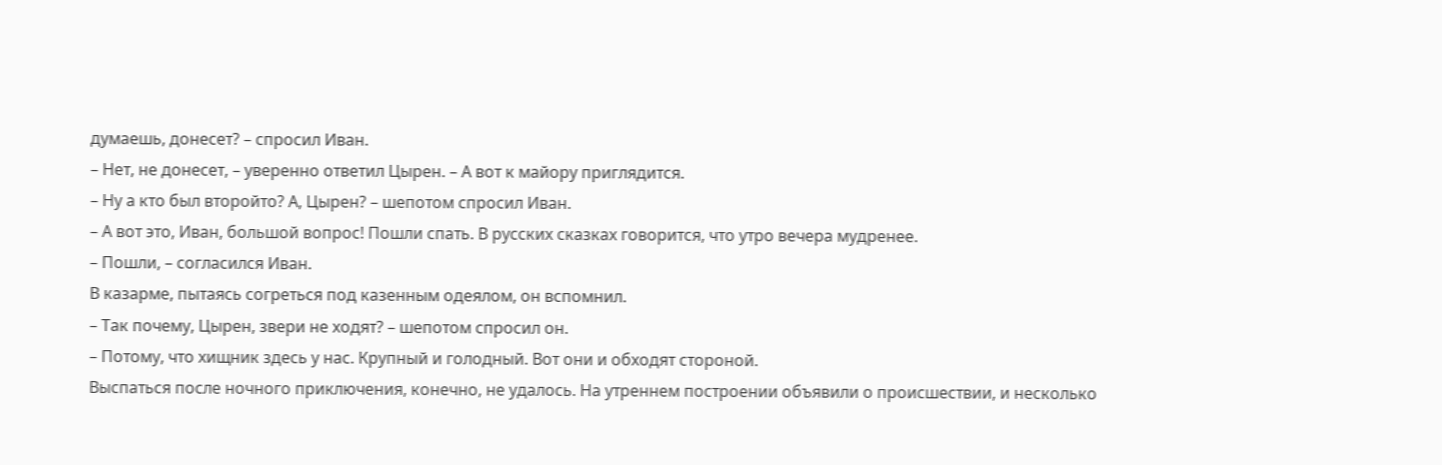думаешь, донесет? – спросил Иван.
– Нет, не донесет, – уверенно ответил Цырен. – А вот к майору приглядится.
– Ну а кто был второйто? А, Цырен? – шепотом спросил Иван.
– А вот это, Иван, большой вопрос! Пошли спать. В русских сказках говорится, что утро вечера мудренее.
– Пошли, – согласился Иван.
В казарме, пытаясь согреться под казенным одеялом, он вспомнил.
– Так почему, Цырен, звери не ходят? – шепотом спросил он.
– Потому, что хищник здесь у нас. Крупный и голодный. Вот они и обходят стороной.
Выспаться после ночного приключения, конечно, не удалось. На утреннем построении объявили о происшествии, и несколько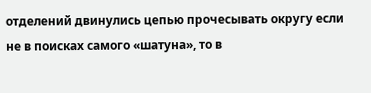отделений двинулись цепью прочесывать округу если не в поисках самого «шатуна», то в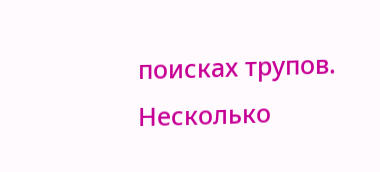поисках трупов. Несколько